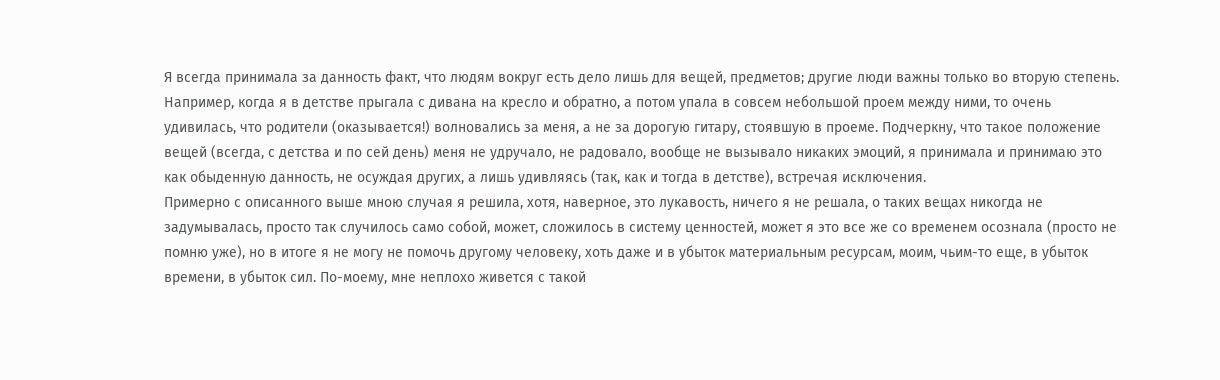Я всегда принимала за данность факт, что людям вокруг есть дело лишь для вещей, предметов; другие люди важны только во вторую степень. Например, когда я в детстве прыгала с дивана на кресло и обратно, а потом упала в совсем небольшой проем между ними, то очень удивилась, что родители (оказывается!) волновались за меня, а не за дорогую гитару, стоявшую в проеме. Подчеркну, что такое положение вещей (всегда, с детства и по сей день) меня не удручало, не радовало, вообще не вызывало никаких эмоций, я принимала и принимаю это как обыденную данность, не осуждая других, а лишь удивляясь (так, как и тогда в детстве), встречая исключения.
Примерно с описанного выше мною случая я решила, хотя, наверное, это лукавость, ничего я не решала, о таких вещах никогда не задумывалась, просто так случилось само собой, может, сложилось в систему ценностей, может я это все же со временем осознала (просто не помню уже), но в итоге я не могу не помочь другому человеку, хоть даже и в убыток материальным ресурсам, моим, чьим-то еще, в убыток времени, в убыток сил. По-моему, мне неплохо живется с такой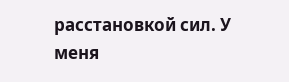расстановкой сил. У меня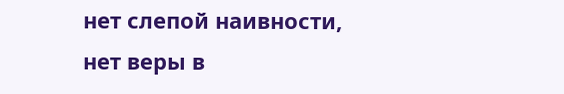нет слепой наивности, нет веры в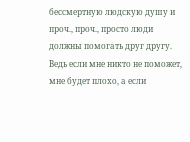бессмертную людскую душу и проч., проч., просто люди должны помогать друг другу. Ведь если мне никто не поможет, мне будет плохо, а если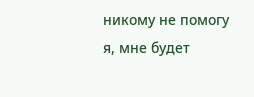никому не помогу я, мне будет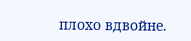плохо вдвойне.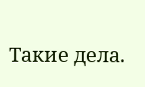Такие дела.